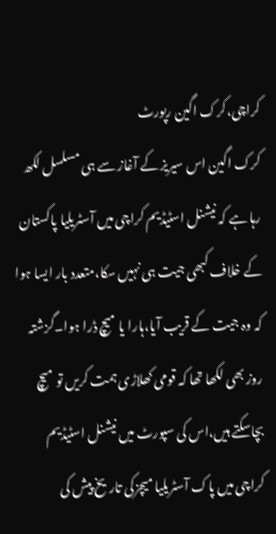کراچی،کرک اگین رپورٹ
کرک اگین اس سیریز کے آغاز سے ہی مسلسل لکھ رہا ہے کہ نیشنل اسٹیڈیم کراچی میں آسٹریلیا پاکستان کے خلاف کبھی جیت ہی نہیں سکا،متعدد بار ایسا ہوا کہ وہ جیت کے قریب آیا،ہارا یا میچ ڈرا ہوا۔گزشتہ روز بھی لکھا تھا کہ قومی کھلاڑی ہمت کریں تو میچ بچاسکتے ہیں،اس کی سپورٹ میں نیشنل اسٹیڈیم کراچی میں پاک آسٹریلیا میچزکی تاریخ پیش کی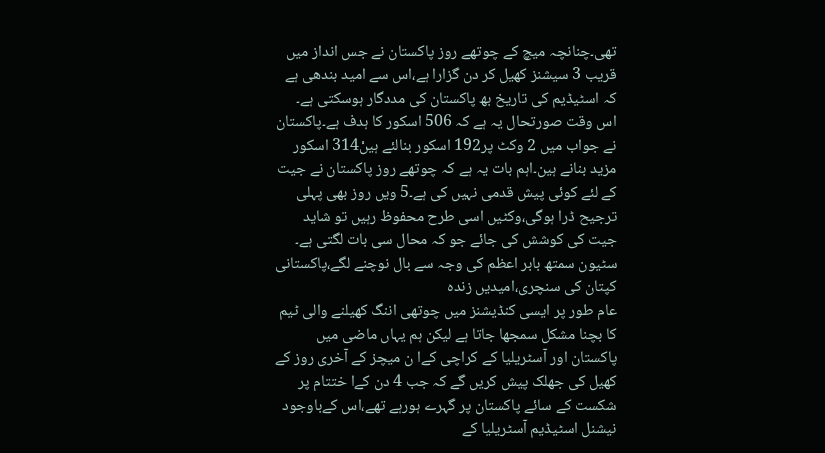تھی۔چنانچہ میچ کے چوتھے روز پاکستان نے جس انداز میں قریب 3 سیشنز کھیل کر دن گزارا ہے،اس سے امید بندھی ہے کہ اسٹیڈیم کی تاریخ بھ پاکستان کی مددگار ہوسکتی ہے۔
اس وقت صورتحال یہ ہے کہ 506 اسکور کا ہدف ہے۔پاکستان نے جواب میں 2 وکٹ پر192 اسکور بنالئے ہیںْ314 اسکور مزید بنانے ہین۔اہم بات یہ ہے کہ چوتھے روز پاکستان نے جیت کے لئے کوئی پیش قدمی نہیں کی ہے۔5 ویں روز بھی پہلی ترجیح ڈرا ہوگی،وکٹیں اسی طرح محفوظ رہیں تو شاید جیت کی کوشش کی جائے جو کہ محال سی بات لگتی ہے۔
سٹیون سمتھ بابر اعظم کی وجہ سے بال نوچنے لگے،پاکستانی کپتان کی سنچری،امیدیں زندہ
عام طور پر ایسی کنڈیشنز میں چوتھی اننگ کھیلنے والی ٹیم کا بچنا مشکل سمجھا جاتا ہے لیکن ہم یہاں ماضی میں پاکستان اور آسٹریلیا کے کراچی کےا ن میچز کے آخری روز کے کھیل کی جھلک پیش کریں گے کہ جب 4 دن کےا ختتام پر شکست کے سائے پاکستان پر گہرے ہورہے تھے،اس کےباوجود نیشنل اسٹیڈیم آسٹریلیا کے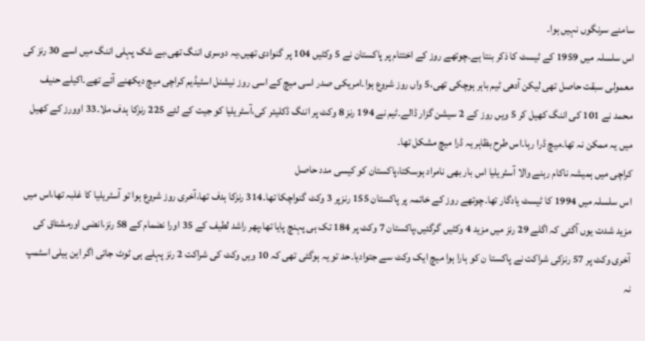سامنے سرنگوں نہیں ہوا۔
اس سلسلہ میں 1959 کے ٹیسٹ کا ذکر بنتا ہے۔چوتھے روز کے اختتام پر پاکستان نے 5 وکٹیں 104 پر گنوادی تھیں،یہ دوسری اننگ تھی،بے شک پہلی اننگ میں اسے 30 رنز کی معمولی سبقت حاصل تھی لیکن آدھی ٹیم باہر ہوچکی تھی،5 واں روز شروع ہوا۔امریکی صدر اسی میچ کے اسی روز نیشنل اسٹیڈیم کراچی میچ دیکھنے آئے تھے۔اکیلے حنیف محمد نے 101 کی اننگ کھیل کر 5 ویں روز کے 2 سیشن گزار ڈالے۔ٹیم نے 194 رنز 8 وکٹ پر اننگ ڈکلیئر کی،آسٹریلیا کو جیت کے لئے 225 رنزکا ہدف ملا۔33 اوورز کے کھیل میں یہ ممکن نہ تھا۔میچ ڈرا رہا۔اس طرح بظاہر یہ ڈرا میچ مشکل تھا۔
کراچی میں ہمیشہ ناکام رہنے والا آسٹریلیا اس بار بھی نامراد ہوسکتا،پاکستان کو کیسی مدد حاصل
اس سلسلہ میں 1994 کا ٹیسٹ یادگار تھا۔چوتھے روز کے خاتمہ پر پاکستان 155 رنزپر 3 وکٹ گنواچکا تھا۔314 رنزکا ہدف تھا،آخری روز شروع ہوا تو آسٹریلیا کا غلبہ تھا،اس میں مزید شدت یوں آگئی کہ اگلے 29 رنز میں مزید 4 وکٹیں گرگئیں،پاکستان 7 وکٹ پر 184 تک ہی پہنچ پایا تھا،پھر راشد لطیف کے 35 اورا نضمام کے 58 رنز،انضی اورمشتاق کی آخری وکٹ پر 57 رنزکی شراکت نے پاکستا ن کو ہارا ہوا میچ ایک وکٹ سے جتوادیا۔حد تو یہ ہوگئی تھی کہ 10 ویں وکٹ کی شراکت 2 رنز پہلے ہی ٹوٹ جاتی اگر این ہیلی اسٹمپ نہ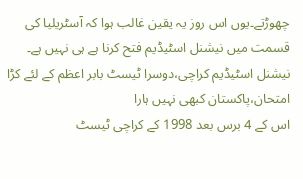چھوڑتے۔یوں اس روز یہ یقین غالب ہوا کہ آسٹریلیا کی قسمت میں نیشنل اسٹیڈیم فتح کرنا ہے ہی نہیں ہے۔
نیشنل اسٹیڈیم کراچی،دوسرا ٹیسٹ بابر اعظم کے لئے کڑا امتحان،پاکستان کبھی نہیں ہارا
اس کے 4 برس بعد 1998 کے کراچی ٹیسٹ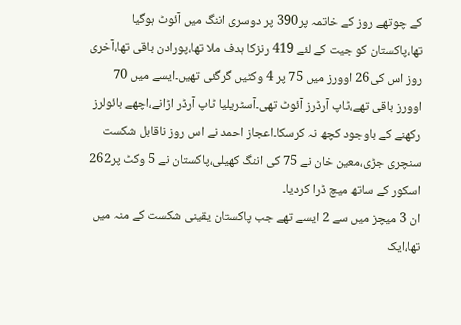کے چوتھے روز کے خاتمہ پر390 پر دوسری اننگ میں آئوٹ ہوگیا تھا،پاکستان کو جیت کے لئے 419 رنزکا ہدف ملا تھا،پورادن باقی تھا،آخری روز اس کی26 اوورز میں 75 پر 4 وکٹیں گرگئی تھیں۔ایسے میں 70 اوورز باقی تھے،ٹاپ آرڈرز آئوٹ تھی۔آسٹریلیا ٹاپ آرڈر اڑانے،اچھے بائولرز رکھنے کے باوجود کچھ نہ کرسکا۔اعجاز احمد نے اس روز ناقابل شکست سنچری جڑی،معین خان نے 75 کی اننگ کھیلی،پاکستان نے 5 وکٹ پر262 اسکور کے ساتھ میچ ڈرا کردیا۔
ان 3 میچز میں سے 2 ایسے تھے جب پاکستان یقینی شکست کے منہ میں تھا،ایک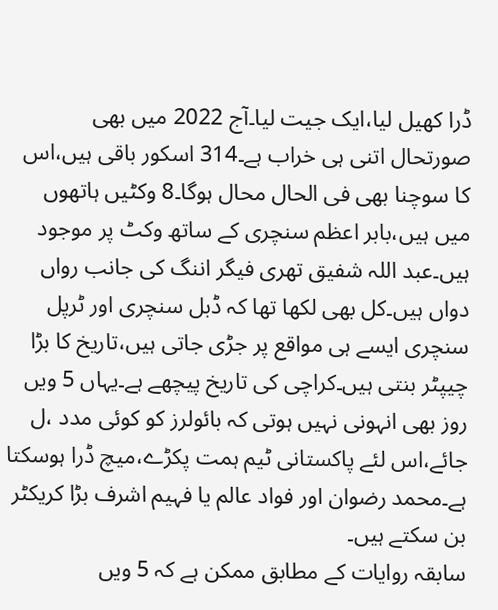ڈرا کھیل لیا،ایک جیت لیا۔آج 2022 میں بھی صورتحال اتنی ہی خراب ہے۔314 اسکور باقی ہیں،اس کا سوچنا بھی فی الحال محال ہوگا۔8 وکٹیں ہاتھوں میں ہیں،بابر اعظم سنچری کے ساتھ وکٹ پر موجود ہیں۔عبد اللہ شفیق تھری فیگر اننگ کی جانب رواں دواں ہیں۔کل بھی لکھا تھا کہ ڈبل سنچری اور ٹرپل سنچری ایسے ہی مواقع پر جڑی جاتی ہیں،تاریخ کا بڑا چیپٹر بنتی ہیں۔کراچی کی تاریخ پیچھے ہے۔یہاں 5 ویں روز بھی انہونی نہیں ہوتی کہ بائولرز کو کوئی مدد ،ل جائے،اس لئے پاکستانی ٹیم ہمت پکڑے،میچ ڈرا ہوسکتا ہے۔محمد رضوان اور فواد عالم یا فہیم اشرف بڑا کریکٹر بن سکتے ہیں۔
سابقہ روایات کے مطابق ممکن ہے کہ 5 ویں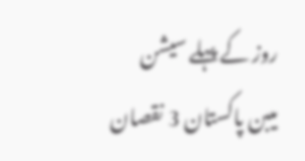روز کے پہلے سیشن میبن پاکستان 3 نقصان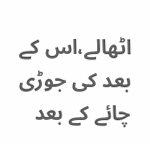اٹھالے،اس کے بعد کی جوڑی چائے کے بعد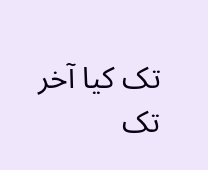تک کیا آخر تک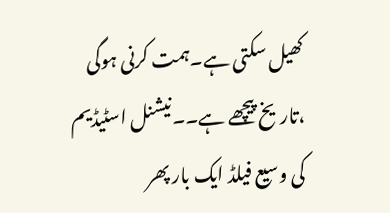کھیل سکتی ہے۔ہمت کرنی ہوگی ،تاریخ پیچھے ہے۔۔نیشنل اسٹیڈیم کی وسیع فیلڈ ایک بار پھر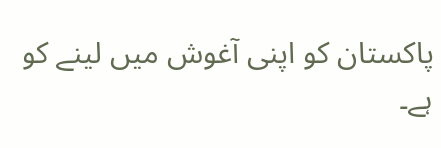پاکستان کو اپنی آغوش میں لینے کو ہے۔